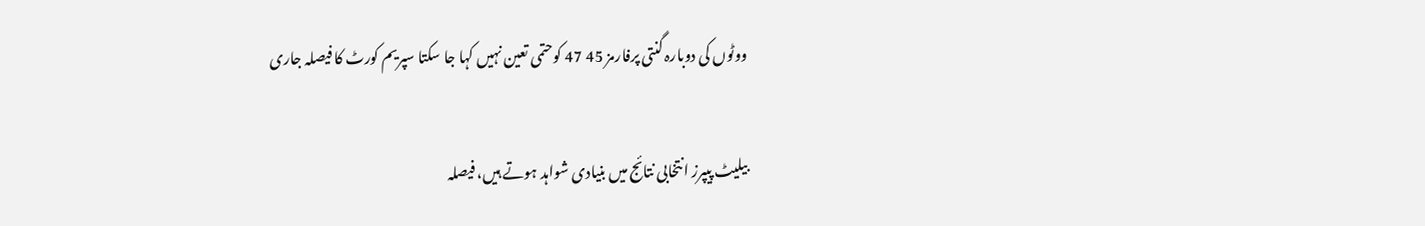ووٹوں کی دوبارہ گنتی پرفارمز 45 47 کوحتمی تعین نہیں کہا جا سکتا سپریم کورٹ کا فیصلہ جاری

بیلیٹ پیپرز انتخابی نتائج میں بنیادی شواہد ہوتے ہیں، فیصلہ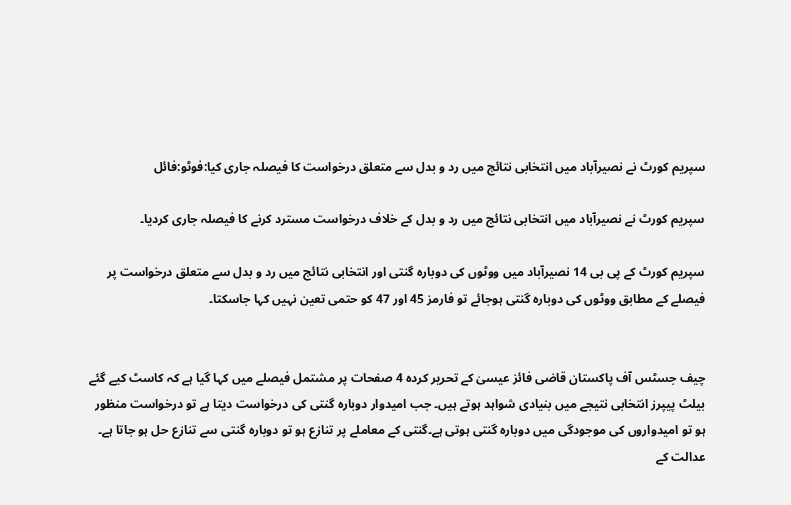سپریم کورٹ نے نصیرآباد میں انتخابی نتائج میں رد و بدل سے متعلق درخواست کا فیصلہ جاری کیا:فوٹو:فائل

سپریم کورٹ نے نصیرآباد میں انتخابی نتائج میں رد و بدل کے خلاف درخواست مسترد کرنے کا فیصلہ جاری کردیا۔

سپریم کورٹ کے پی بی 14 نصیرآباد میں ووٹوں کی دوبارہ گنتی اور انتخابی نتائج میں رد و بدل سے متعلق درخواست پر فیصلے کے مطابق ووٹوں کی دوبارہ گنتی ہوجائے تو فارمز 45 اور 47 کو حتمی تعین نہیں کہا جاسکتا۔


چیف جسٹس آف پاکستان قاضی فائز عیسیٰ کے تحریر کردہ 4 صفحات پر مشتمل فیصلے میں کہا گیا ہے کہ کاسٹ کیے گئے بیلٹ پیپرز انتخابی نتیجے میں بنیادی شواہد ہوتے ہیں۔ جب امیدوار دوبارہ گنتی کی درخواست دیتا ہے تو درخواست منظور ہو تو امیدواروں کی موجودگی میں دوبارہ گنتی ہوتی ہے۔گنتی کے معاملے پر تنازع ہو تو دوبارہ گنتی سے تنازع حل ہو جاتا ہے۔ عدالت کے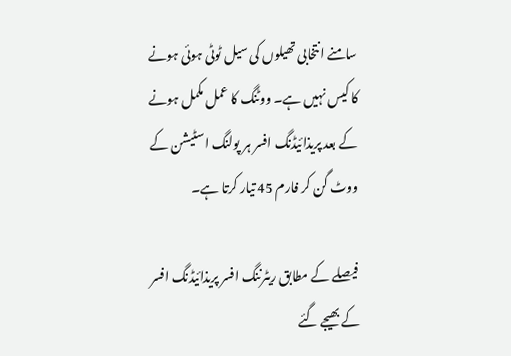سامنے انتخابی تھیلوں کی سیل ٹوٹی ہوئی ہونے کا کیس نہیں ہے۔ ووٹنگ کا عمل مکمل ہونے کے بعد پریذائیڈنگ افسر ہر پولنگ اسٹیشن کے ووٹ گن کر فارم 45 تیار کرتا ہے۔

فیصلے کے مطابق ریٹرننگ افسر پریذائیڈنگ افسر کے بھیجے گئے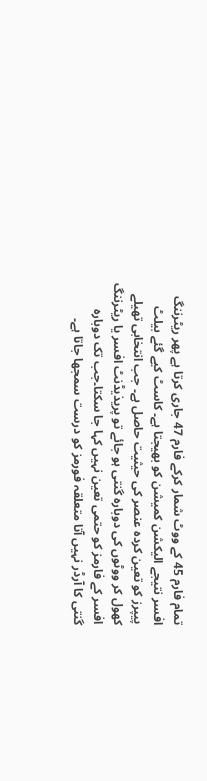تمام فارم 45 کے ووٹ شمار کرکے فارم 47 جاری کرتا ہے پھر ریٹرننگ افسر نتیجے الیکشن کمیشن کو بھیجتا ہے۔ کاسٹ کیے گئے بیلٹ پیپرز کو تعین کردہ عنصر کی حیثیت حاصل ہے۔ جب انتخابی تھیلے کھول کر ووٹوں کی دوبارہ گنتی ہو جائے تو پریذیڈنٹ افسر یا ریٹرننگ افسر کے فارمز کو حتمی تعین نہیں کہا جا سکتا۔جب تک دوبارہ گنتی کا آرڈر نہیں آتا متعلقہ فورمز کو درست سمجھا جاتا ہے۔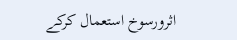اثرورسوخ استعمال کرکے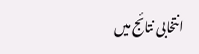انتخابی نتائج میں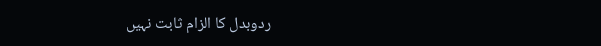ردوبدل کا الزام ثابت نہیں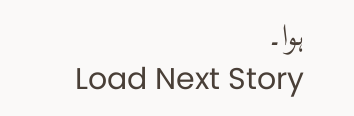ہوا۔
Load Next Story